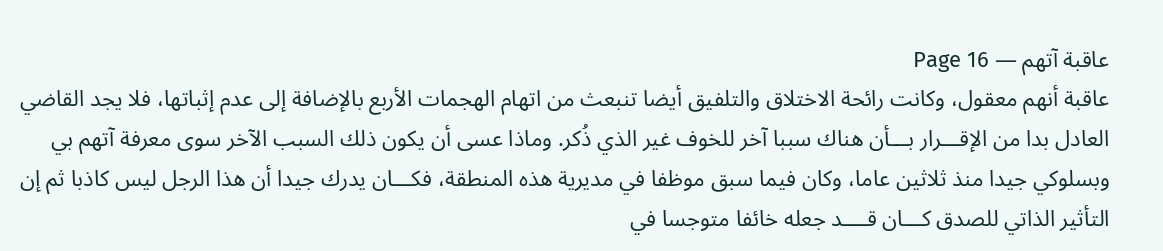عاقبة آتهم — Page 16
عاقبة أنهم معقول، وكانت رائحة الاختلاق والتلفيق أيضا تنبعث من اتهام الهجمات الأربع بالإضافة إلى عدم إثباتها، فلا يجد القاضي العادل بدا من الإقـــرار بـــأن هناك سببا آخر للخوف غير الذي ذُكر. وماذا عسی أن يكون ذلك السبب الآخر سوى معرفة آتهم بي وبسلوكي جيدا منذ ثلاثين عاما، وكان فيما سبق موظفا في مديرية هذه المنطقة، فكـــان يدرك جيدا أن هذا الرجل ليس كاذبا ثم إن التأثير الذاتي للصدق كـــان قــــد جعله خائفا متوجسا في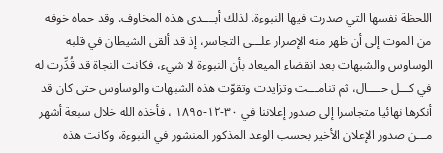اللحظة نفسها التي صدرت فيها النبوءة. لذلك أبــــدى هذه المخاوف. وقد حماه خوفه من الموت إلى أن ظهر منه الإصرار علـــى التجاسر، إذ قد ألقى الشيطان في قلبه الوساوس والشبهات بعد انقضاء الميعاد بأن النبوءة لا شيء، فكانت النجاة قد قُدِّرت له في كـــل حــــال، ثم تنامـــت وتزايدت وتقوّت هذه الشبهات والوساوس حتى كان قد أنكرها نهائيا متجاسرا إلى صدور إعلاننا في ٣٠-١٢-١٨٩٥ ، فأخذه الله خلال سبعة أشهر مـــن صدور الإعلان الأخير بحسب الوعد المذكور المنشور في النبوءة، وكانت هذه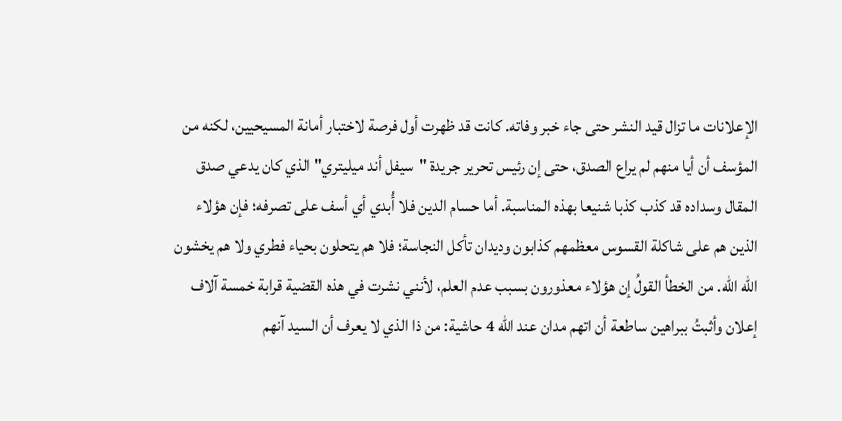الإعلانات ما تزال قيد النشر حتى جاء خبر وفاته. كانت قد ظهرت أول فرصة لاختبار أمانة المسيحيين، لكنه من المؤسف أن أيا منهم لم يراع الصدق، حتى إن رئيس تحرير جريدة "سيفل أند ميليتري" الذي كان يدعي صدق المقال وسداده قد كذب كذبا شنيعا بهذه المناسبة. أما حسام الدين فلا أُبدي أي أسف على تصرفه؛ فإن هؤلاء الذين هم على شاكلة القسوس معظمهم كذابون وديدان تأكل النجاسة؛ فلا هم يتحلون بحياء فطري ولا هم يخشون الله الله. من الخطأ القولُ إن هؤلاء معذورون بسبب عدم العلم، لأنني نشرت في هذه القضية قرابة خمسة آلاف إعلان وأثبتُ ببراهين ساطعة أن اتهم مدان عند الله 4 حاشية: من ذا الذي لا يعرف أن السيد آنهم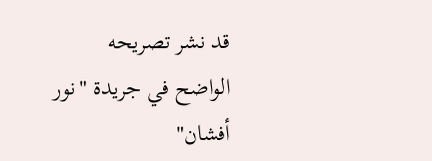قد نشر تصريحه الواضح في جريدة "نور أفشان"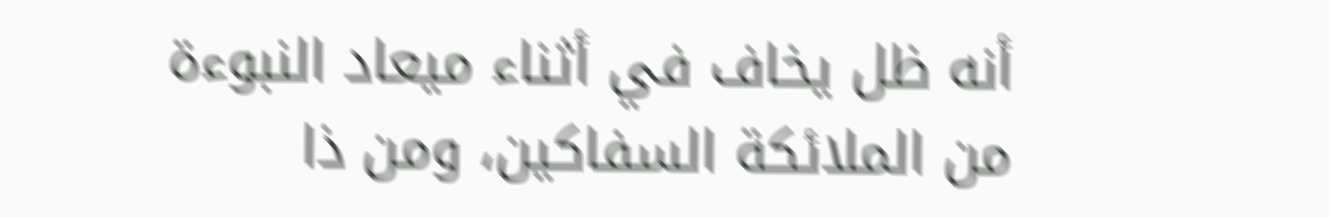أنه ظل يخاف في أثناء ميعاد النبوءة من الملائكة السفاكين، ومن ذا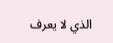الذي لا يعرف